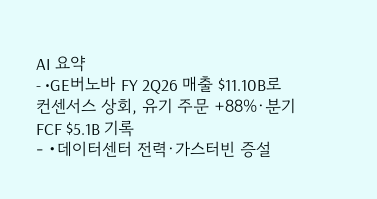AI 요약
- •GE버노바 FY 2Q26 매출 $11.10B로 컨센서스 상회, 유기 주문 +88%·분기 FCF $5.1B 기록
- •데이터센터 전력·가스터빈 증설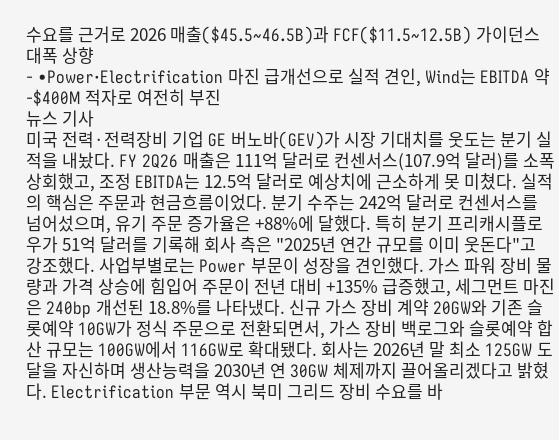수요를 근거로 2026 매출($45.5~46.5B)과 FCF($11.5~12.5B) 가이던스 대폭 상향
- •Power·Electrification 마진 급개선으로 실적 견인, Wind는 EBITDA 약 -$400M 적자로 여전히 부진
뉴스 기사
미국 전력·전력장비 기업 GE 버노바(GEV)가 시장 기대치를 웃도는 분기 실적을 내놨다. FY 2Q26 매출은 111억 달러로 컨센서스(107.9억 달러)를 소폭 상회했고, 조정 EBITDA는 12.5억 달러로 예상치에 근소하게 못 미쳤다. 실적의 핵심은 주문과 현금흐름이었다. 분기 수주는 242억 달러로 컨센서스를 넘어섰으며, 유기 주문 증가율은 +88%에 달했다. 특히 분기 프리캐시플로우가 51억 달러를 기록해 회사 측은 "2025년 연간 규모를 이미 웃돈다"고 강조했다. 사업부별로는 Power 부문이 성장을 견인했다. 가스 파워 장비 물량과 가격 상승에 힘입어 주문이 전년 대비 +135% 급증했고, 세그먼트 마진은 240bp 개선된 18.8%를 나타냈다. 신규 가스 장비 계약 20GW와 기존 슬롯예약 10GW가 정식 주문으로 전환되면서, 가스 장비 백로그와 슬롯예약 합산 규모는 100GW에서 116GW로 확대됐다. 회사는 2026년 말 최소 125GW 도달을 자신하며 생산능력을 2030년 연 30GW 체제까지 끌어올리겠다고 밝혔다. Electrification 부문 역시 북미 그리드 장비 수요를 바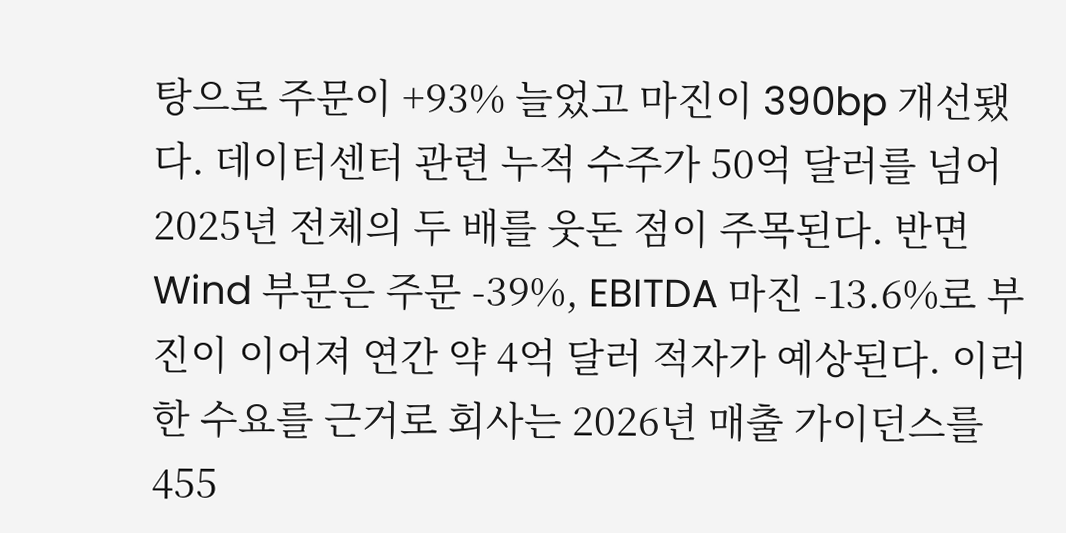탕으로 주문이 +93% 늘었고 마진이 390bp 개선됐다. 데이터센터 관련 누적 수주가 50억 달러를 넘어 2025년 전체의 두 배를 웃돈 점이 주목된다. 반면 Wind 부문은 주문 -39%, EBITDA 마진 -13.6%로 부진이 이어져 연간 약 4억 달러 적자가 예상된다. 이러한 수요를 근거로 회사는 2026년 매출 가이던스를 455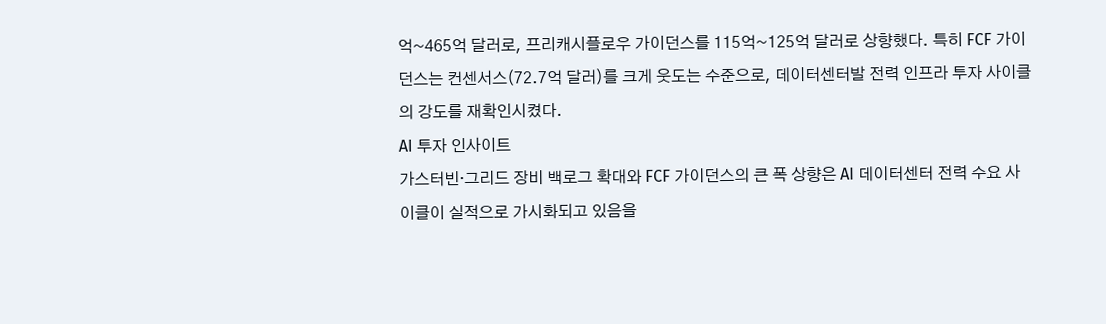억~465억 달러로, 프리캐시플로우 가이던스를 115억~125억 달러로 상향했다. 특히 FCF 가이던스는 컨센서스(72.7억 달러)를 크게 웃도는 수준으로, 데이터센터발 전력 인프라 투자 사이클의 강도를 재확인시켰다.
AI 투자 인사이트
가스터빈·그리드 장비 백로그 확대와 FCF 가이던스의 큰 폭 상향은 AI 데이터센터 전력 수요 사이클이 실적으로 가시화되고 있음을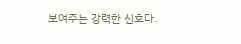보여주는 강력한 신호다.